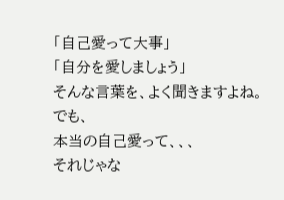「自己愛って大事」
「自分を愛しましょう」
そんな言葉を、よく聞きますよね。
でも、
本当の自己愛って、、、
それじゃな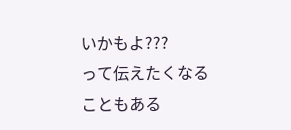いかもよ???
って伝えたくなることもある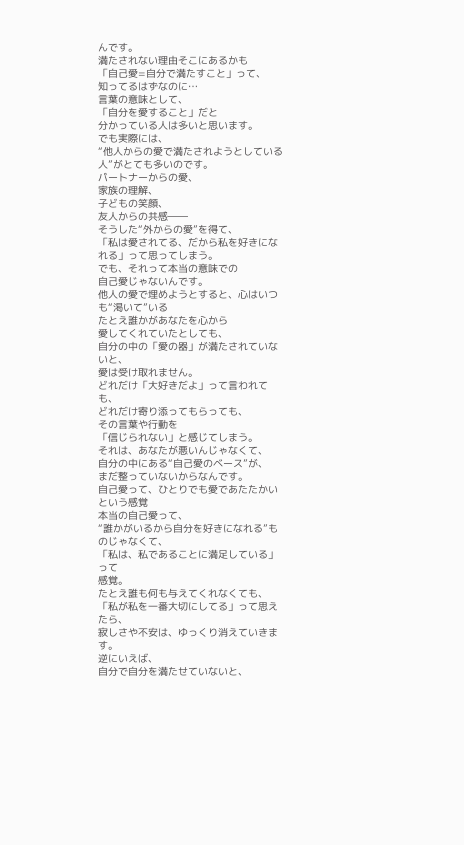んです。
満たされない理由そこにあるかも
「自己愛=自分で満たすこと」って、
知ってるはずなのに…
言葉の意味として、
「自分を愛すること」だと
分かっている人は多いと思います。
でも実際には、
“他人からの愛で満たされようとしている人”がとても多いのです。
パートナーからの愛、
家族の理解、
子どもの笑顔、
友人からの共感――
そうした“外からの愛”を得て、
「私は愛されてる、だから私を好きになれる」って思ってしまう。
でも、それって本当の意味での
自己愛じゃないんです。
他人の愛で埋めようとすると、心はいつも“渇いて”いる
たとえ誰かがあなたを心から
愛してくれていたとしても、
自分の中の「愛の器」が満たされていないと、
愛は受け取れません。
どれだけ「大好きだよ」って言われても、
どれだけ寄り添ってもらっても、
その言葉や行動を
「信じられない」と感じてしまう。
それは、あなたが悪いんじゃなくて、
自分の中にある“自己愛のベース”が、
まだ整っていないからなんです。
自己愛って、ひとりでも愛であたたかいという感覚
本当の自己愛って、
“誰かがいるから自分を好きになれる”ものじゃなくて、
「私は、私であることに満足している」って
感覚。
たとえ誰も何も与えてくれなくても、
「私が私を一番大切にしてる」って思えたら、
寂しさや不安は、ゆっくり消えていきます。
逆にいえば、
自分で自分を満たせていないと、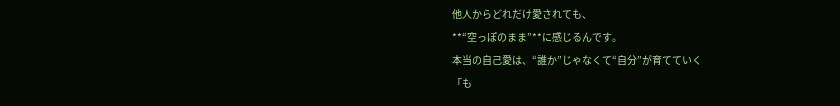他人からどれだけ愛されても、
**“空っぽのまま”**に感じるんです。
本当の自己愛は、“誰か”じゃなくて“自分”が育てていく
「も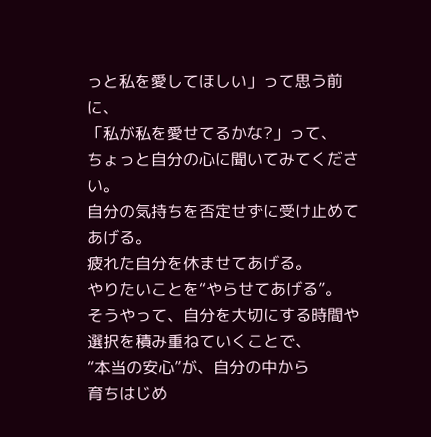っと私を愛してほしい」って思う前に、
「私が私を愛せてるかな?」って、
ちょっと自分の心に聞いてみてください。
自分の気持ちを否定せずに受け止めてあげる。
疲れた自分を休ませてあげる。
やりたいことを“やらせてあげる”。
そうやって、自分を大切にする時間や
選択を積み重ねていくことで、
“本当の安心”が、自分の中から
育ちはじめ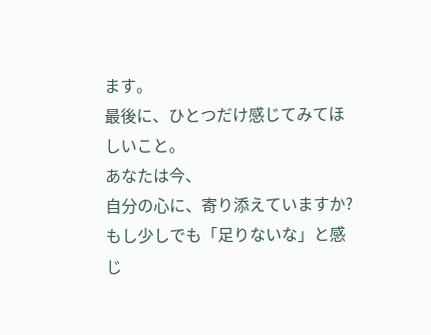ます。
最後に、ひとつだけ感じてみてほしいこと。
あなたは今、
自分の心に、寄り添えていますか?
もし少しでも「足りないな」と感じ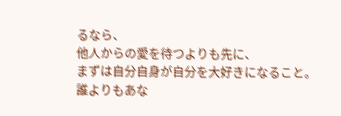るなら、
他人からの愛を待つよりも先に、
まずは自分自身が自分を大好きになること。
誰よりもあな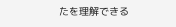たを理解できる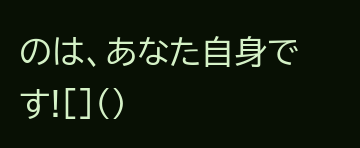のは、あなた自身です![]()